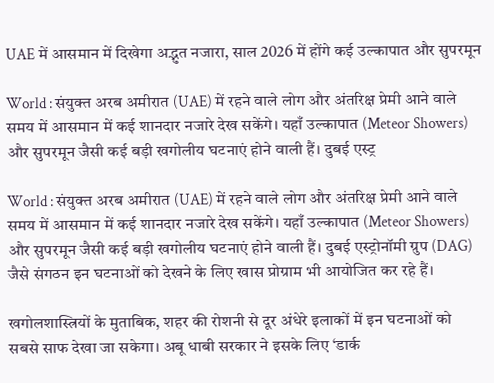UAE में आसमान में दिखेगा अद्भुत नजारा, साल 2026 में होंगे कई उल्कापात और सुपरमून

World : संयुक्त अरब अमीरात (UAE) में रहने वाले लोग और अंतरिक्ष प्रेमी आने वाले समय में आसमान में कई शानदार नजारे देख सकेंगे। यहाँ उल्कापात (Meteor Showers) और सुपरमून जैसी कई बड़ी खगोलीय घटनाएं होने वाली हैं। दुबई एस्ट्र

World : संयुक्त अरब अमीरात (UAE) में रहने वाले लोग और अंतरिक्ष प्रेमी आने वाले समय में आसमान में कई शानदार नजारे देख सकेंगे। यहाँ उल्कापात (Meteor Showers) और सुपरमून जैसी कई बड़ी खगोलीय घटनाएं होने वाली हैं। दुबई एस्ट्रोनॉमी ग्रुप (DAG) जैसे संगठन इन घटनाओं को देखने के लिए खास प्रोग्राम भी आयोजित कर रहे हैं।

खगोलशास्त्रियों के मुताबिक, शहर की रोशनी से दूर अंधेरे इलाकों में इन घटनाओं को सबसे साफ देखा जा सकेगा। अबू धाबी सरकार ने इसके लिए ‘डार्क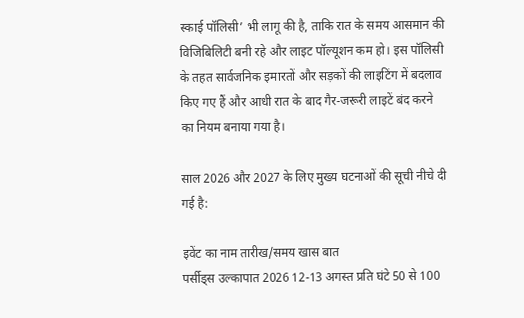स्काई पॉलिसी’ भी लागू की है, ताकि रात के समय आसमान की विजिबिलिटी बनी रहे और लाइट पॉल्यूशन कम हो। इस पॉलिसी के तहत सार्वजनिक इमारतों और सड़कों की लाइटिंग में बदलाव किए गए हैं और आधी रात के बाद गैर-जरूरी लाइटें बंद करने का नियम बनाया गया है।

साल 2026 और 2027 के लिए मुख्य घटनाओं की सूची नीचे दी गई है:

इवेंट का नाम तारीख/समय खास बात
पर्सीड्स उल्कापात 2026 12-13 अगस्त प्रति घंटे 50 से 100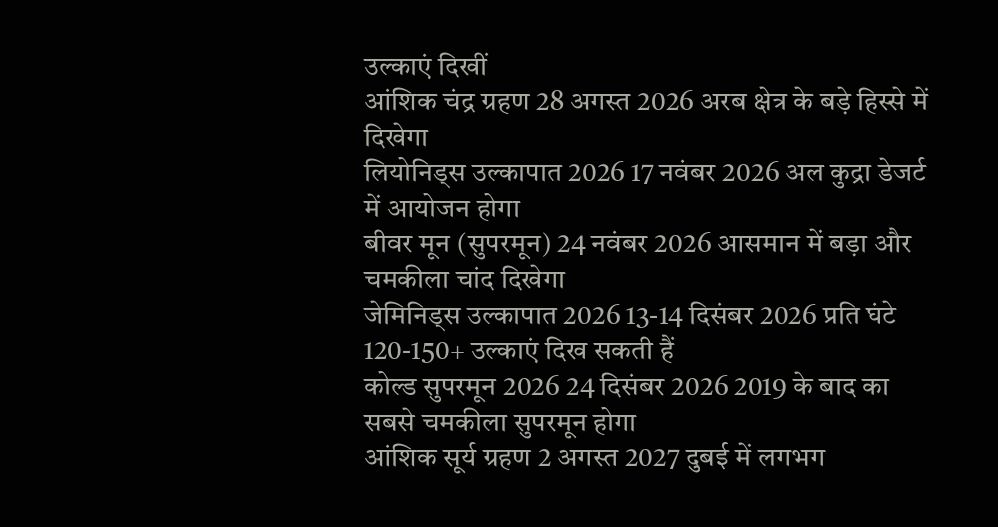उल्काएं दिखीं
आंशिक चंद्र ग्रहण 28 अगस्त 2026 अरब क्षेत्र के बड़े हिस्से में दिखेगा
लियोनिड्स उल्कापात 2026 17 नवंबर 2026 अल कुद्रा डेजर्ट में आयोजन होगा
बीवर मून (सुपरमून) 24 नवंबर 2026 आसमान में बड़ा और चमकीला चांद दिखेगा
जेमिनिड्स उल्कापात 2026 13-14 दिसंबर 2026 प्रति घंटे 120-150+ उल्काएं दिख सकती हैं
कोल्ड सुपरमून 2026 24 दिसंबर 2026 2019 के बाद का सबसे चमकीला सुपरमून होगा
आंशिक सूर्य ग्रहण 2 अगस्त 2027 दुबई में लगभग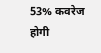53% कवरेज होगी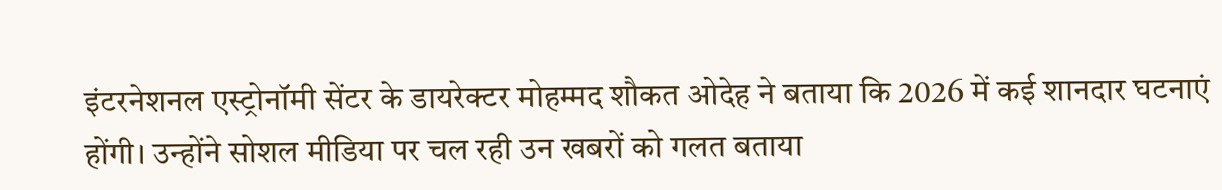इंटरनेशनल एस्ट्रोनॉमी सेंटर के डायरेक्टर मोहम्मद शौकत ओदेह ने बताया कि 2026 में कई शानदार घटनाएं होंगी। उन्होंने सोशल मीडिया पर चल रही उन खबरों को गलत बताया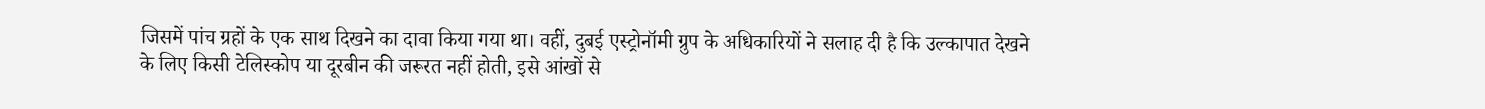जिसमें पांच ग्रहों के एक साथ दिखने का दावा किया गया था। वहीं, दुबई एस्ट्रोनॉमी ग्रुप के अधिकारियों ने सलाह दी है कि उल्कापात देखने के लिए किसी टेलिस्कोप या दूरबीन की जरूरत नहीं होती, इसे आंखों से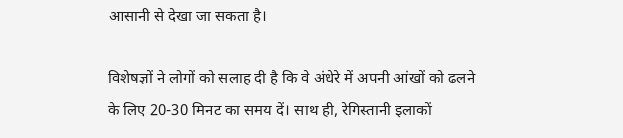आसानी से देखा जा सकता है।

विशेषज्ञों ने लोगों को सलाह दी है कि वे अंधेरे में अपनी आंखों को ढलने के लिए 20-30 मिनट का समय दें। साथ ही, रेगिस्तानी इलाकों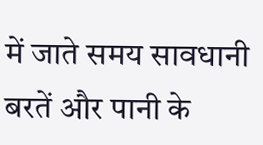में जाते समय सावधानी बरतें और पानी के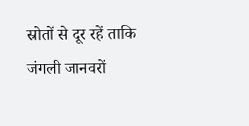स्रोतों से दूर रहें ताकि जंगली जानवरों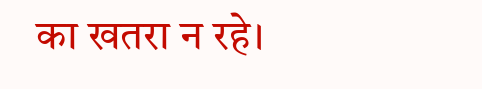का खतरा न रहे।